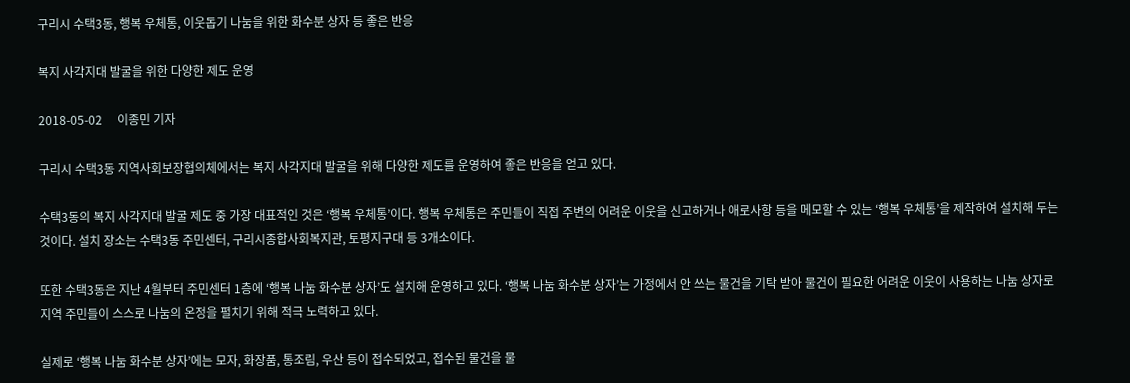구리시 수택3동, 행복 우체통, 이웃돕기 나눔을 위한 화수분 상자 등 좋은 반응

복지 사각지대 발굴을 위한 다양한 제도 운영

2018-05-02     이종민 기자

구리시 수택3동 지역사회보장협의체에서는 복지 사각지대 발굴을 위해 다양한 제도를 운영하여 좋은 반응을 얻고 있다.

수택3동의 복지 사각지대 발굴 제도 중 가장 대표적인 것은 ‘행복 우체통’이다. 행복 우체통은 주민들이 직접 주변의 어려운 이웃을 신고하거나 애로사항 등을 메모할 수 있는 ‘행복 우체통’을 제작하여 설치해 두는 것이다. 설치 장소는 수택3동 주민센터, 구리시종합사회복지관, 토평지구대 등 3개소이다.

또한 수택3동은 지난 4월부터 주민센터 1층에 ‘행복 나눔 화수분 상자’도 설치해 운영하고 있다. ‘행복 나눔 화수분 상자’는 가정에서 안 쓰는 물건을 기탁 받아 물건이 필요한 어려운 이웃이 사용하는 나눔 상자로 지역 주민들이 스스로 나눔의 온정을 펼치기 위해 적극 노력하고 있다.

실제로 ‘행복 나눔 화수분 상자’에는 모자, 화장품, 통조림, 우산 등이 접수되었고, 접수된 물건을 물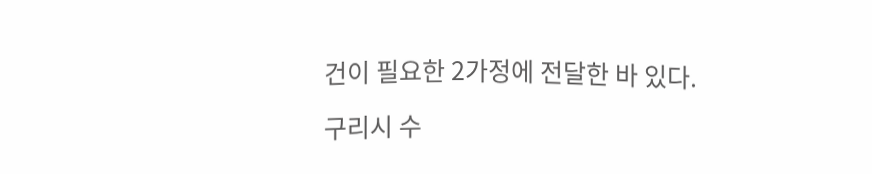건이 필요한 2가정에 전달한 바 있다.

구리시 수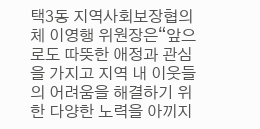택3동 지역사회보장협의체 이영행 위원장은“앞으로도 따뜻한 애정과 관심을 가지고 지역 내 이웃들의 어려움을 해결하기 위한 다양한 노력을 아끼지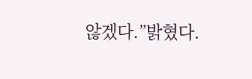않겠다.”밝혔다.